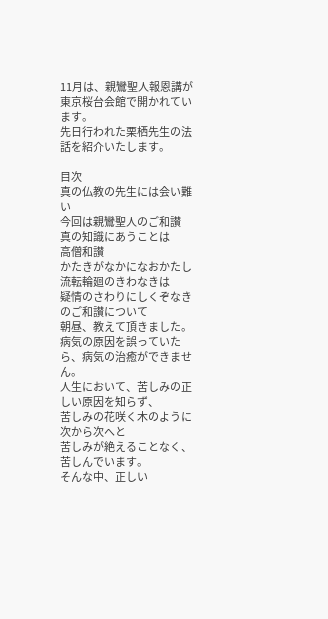11月は、親鸞聖人報恩講が東京桜台会館で開かれています。
先日行われた栗栖先生の法話を紹介いたします。

目次
真の仏教の先生には会い難い
今回は親鸞聖人のご和讃
真の知識にあうことは
高僧和讃
かたきがなかになおかたし
流転輪廻のきわなきは
疑情のさわりにしくぞなき
のご和讃について
朝昼、教えて頂きました。
病気の原因を誤っていたら、病気の治癒ができません。
人生において、苦しみの正しい原因を知らず、
苦しみの花咲く木のように次から次へと
苦しみが絶えることなく、苦しんでいます。
そんな中、正しい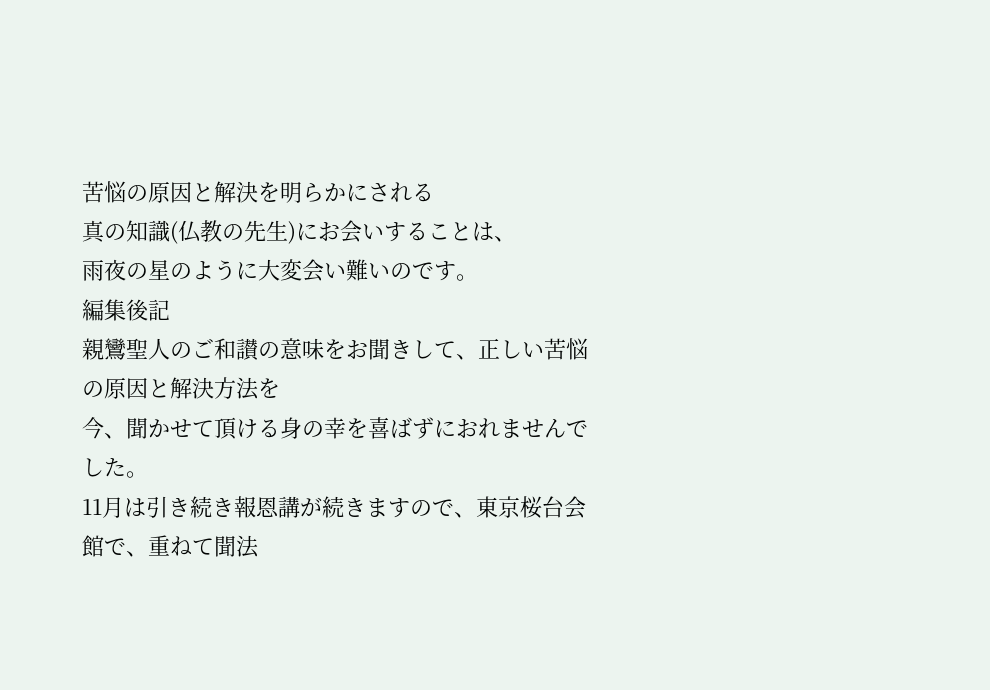苦悩の原因と解決を明らかにされる
真の知識(仏教の先生)にお会いすることは、
雨夜の星のように大変会い難いのです。
編集後記
親鸞聖人のご和讃の意味をお聞きして、正しい苦悩の原因と解決方法を
今、聞かせて頂ける身の幸を喜ばずにおれませんでした。
11月は引き続き報恩講が続きますので、東京桜台会館で、重ねて聞法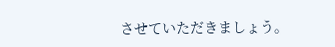させていただきましょう。